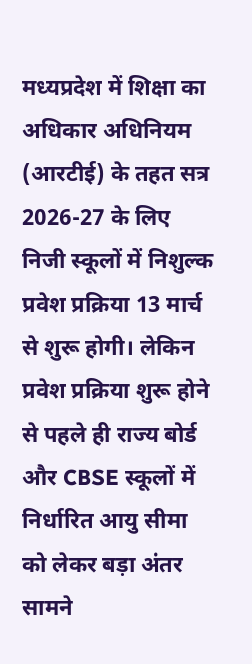मध्यप्रदेश में शिक्षा का अधिकार अधिनियम (आरटीई) के तहत सत्र 2026-27 के लिए निजी स्कूलों में निशुल्क प्रवेश प्रक्रिया 13 मार्च से शुरू होगी। लेकिन प्रवेश प्रक्रिया शुरू होने से पहले ही राज्य बोर्ड और CBSE स्कूलों में निर्धारित आयु सीमा को लेकर बड़ा अंतर सामने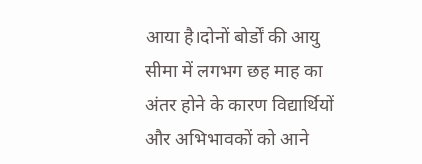आया है।दोनों बोर्डों की आयु सीमा में लगभग छह माह का अंतर होने के कारण विद्यार्थियों और अभिभावकों को आने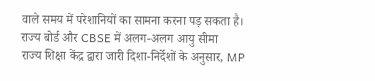वाले समय में परेशानियों का सामना करना पड़ सकता है।
राज्य बोर्ड और CBSE में अलग-अलग आयु सीमा
राज्य शिक्षा केंद्र द्वारा जारी दिशा-निर्देशों के अनुसार, MP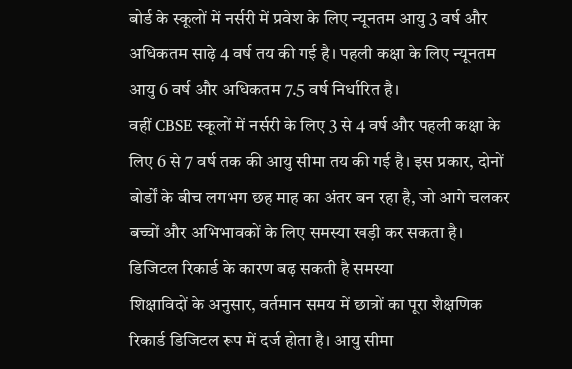बोर्ड के स्कूलों में नर्सरी में प्रवेश के लिए न्यूनतम आयु 3 वर्ष और अधिकतम साढ़े 4 वर्ष तय की गई है। पहली कक्षा के लिए न्यूनतम आयु 6 वर्ष और अधिकतम 7.5 वर्ष निर्धारित है।
वहीं CBSE स्कूलों में नर्सरी के लिए 3 से 4 वर्ष और पहली कक्षा के लिए 6 से 7 वर्ष तक की आयु सीमा तय की गई है। इस प्रकार, दोनों बोर्डों के बीच लगभग छह माह का अंतर बन रहा है, जो आगे चलकर बच्चों और अभिभावकों के लिए समस्या खड़ी कर सकता है।
डिजिटल रिकार्ड के कारण बढ़ सकती है समस्या
शिक्षाविदों के अनुसार, वर्तमान समय में छात्रों का पूरा शैक्षणिक रिकार्ड डिजिटल रूप में दर्ज होता है। आयु सीमा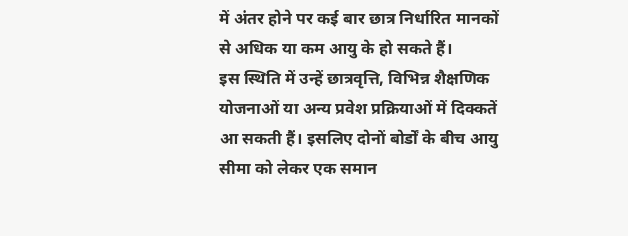में अंतर होने पर कई बार छात्र निर्धारित मानकों से अधिक या कम आयु के हो सकते हैं।
इस स्थिति में उन्हें छात्रवृत्ति, विभिन्न शैक्षणिक योजनाओं या अन्य प्रवेश प्रक्रियाओं में दिक्कतें आ सकती हैं। इसलिए दोनों बोर्डों के बीच आयु सीमा को लेकर एक समान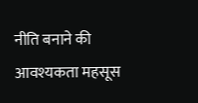नीति बनाने की आवश्यकता महसूस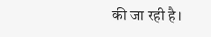की जा रही है।